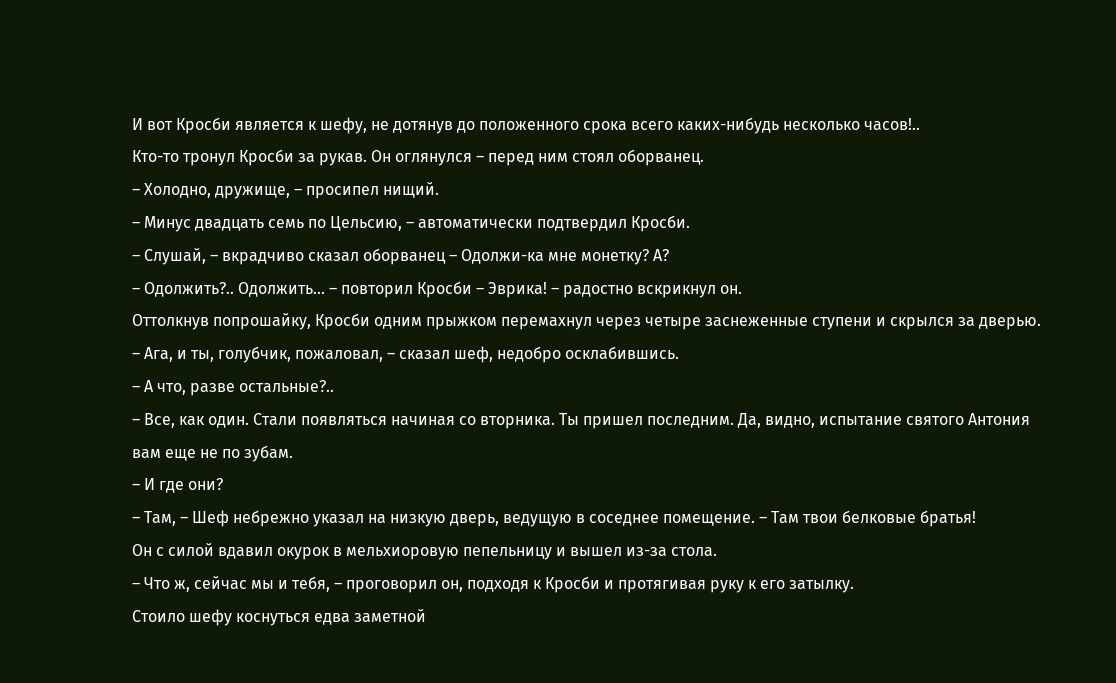И вот Кросби является к шефу, не дотянув до положенного срока всего каких-нибудь несколько часов!..
Кто-то тронул Кросби за рукав. Он оглянулся – перед ним стоял оборванец.
– Холодно, дружище, – просипел нищий.
– Минус двадцать семь по Цельсию, – автоматически подтвердил Кросби.
– Слушай, – вкрадчиво сказал оборванец – Одолжи-ка мне монетку? А?
– Одолжить?.. Одолжить... – повторил Кросби – Эврика! – радостно вскрикнул он.
Оттолкнув попрошайку, Кросби одним прыжком перемахнул через четыре заснеженные ступени и скрылся за дверью.
– Ага, и ты, голубчик, пожаловал, – сказал шеф, недобро осклабившись.
– А что, разве остальные?..
– Все, как один. Стали появляться начиная со вторника. Ты пришел последним. Да, видно, испытание святого Антония вам еще не по зубам.
– И где они?
– Там, – Шеф небрежно указал на низкую дверь, ведущую в соседнее помещение. – Там твои белковые братья!
Он с силой вдавил окурок в мельхиоровую пепельницу и вышел из-за стола.
– Что ж, сейчас мы и тебя, – проговорил он, подходя к Кросби и протягивая руку к его затылку.
Стоило шефу коснуться едва заметной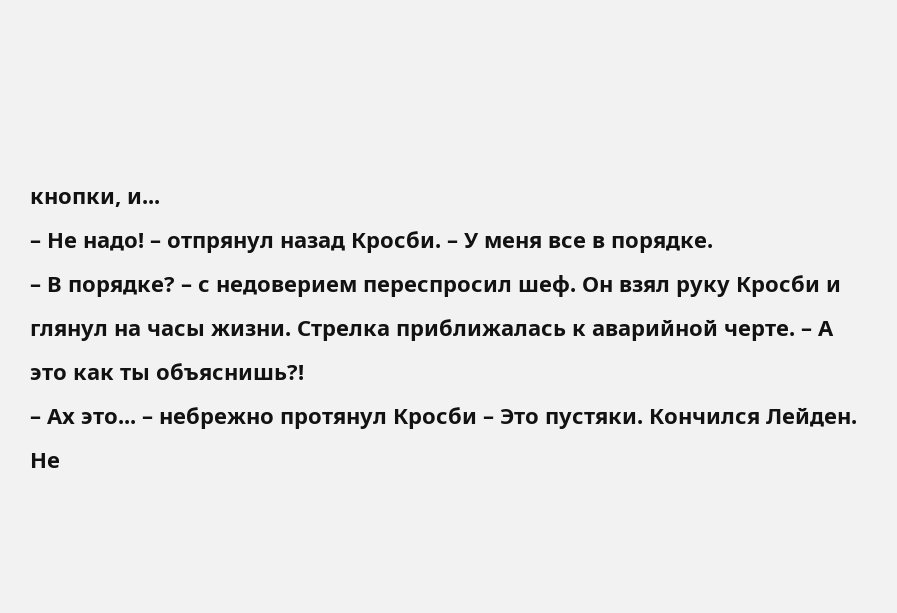кнопки, и...
– Не надо! – отпрянул назад Кросби. – У меня все в порядке.
– В порядке? – с недоверием переспросил шеф. Он взял руку Кросби и глянул на часы жизни. Стрелка приближалась к аварийной черте. – А это как ты объяснишь?!
– Ах это... – небрежно протянул Кросби – Это пустяки. Кончился Лейден. Не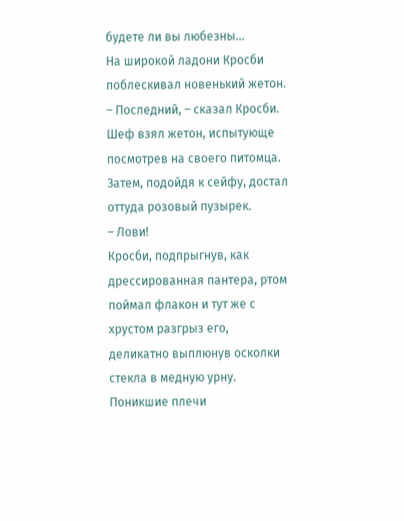будете ли вы любезны...
На широкой ладони Кросби поблескивал новенький жетон.
– Последний, – сказал Кросби. Шеф взял жетон, испытующе посмотрев на своего питомца. Затем, подойдя к сейфу, достал оттуда розовый пузырек.
– Лови!
Кросби, подпрыгнув, как дрессированная пантера, ртом поймал флакон и тут же с хрустом разгрыз его, деликатно выплюнув осколки стекла в медную урну.
Поникшие плечи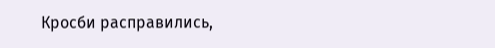Кросби расправились,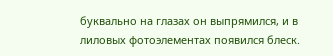буквально на глазах он выпрямился, и в лиловых фотоэлементах появился блеск.